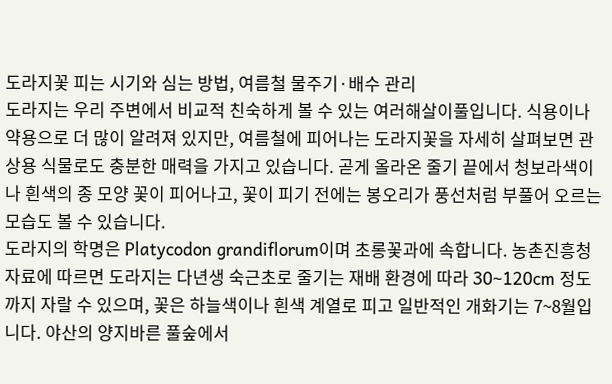도라지꽃 피는 시기와 심는 방법, 여름철 물주기·배수 관리
도라지는 우리 주변에서 비교적 친숙하게 볼 수 있는 여러해살이풀입니다. 식용이나 약용으로 더 많이 알려져 있지만, 여름철에 피어나는 도라지꽃을 자세히 살펴보면 관상용 식물로도 충분한 매력을 가지고 있습니다. 곧게 올라온 줄기 끝에서 청보라색이나 흰색의 종 모양 꽃이 피어나고, 꽃이 피기 전에는 봉오리가 풍선처럼 부풀어 오르는 모습도 볼 수 있습니다.
도라지의 학명은 Platycodon grandiflorum이며 초롱꽃과에 속합니다. 농촌진흥청 자료에 따르면 도라지는 다년생 숙근초로 줄기는 재배 환경에 따라 30~120cm 정도까지 자랄 수 있으며, 꽃은 하늘색이나 흰색 계열로 피고 일반적인 개화기는 7~8월입니다. 야산의 양지바른 풀숲에서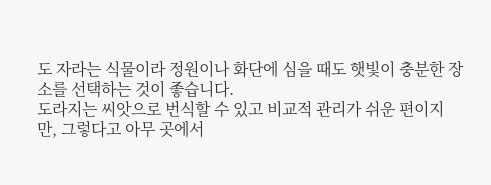도 자라는 식물이라 정원이나 화단에 심을 때도 햇빛이 충분한 장소를 선택하는 것이 좋습니다.
도라지는 씨앗으로 번식할 수 있고 비교적 관리가 쉬운 편이지만, 그렇다고 아무 곳에서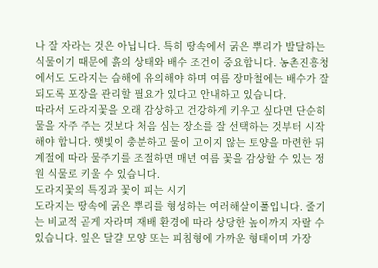나 잘 자라는 것은 아닙니다. 특히 땅속에서 굵은 뿌리가 발달하는 식물이기 때문에 흙의 상태와 배수 조건이 중요합니다. 농촌진흥청에서도 도라지는 습해에 유의해야 하며 여름 장마철에는 배수가 잘되도록 포장을 관리할 필요가 있다고 안내하고 있습니다.
따라서 도라지꽃을 오래 감상하고 건강하게 키우고 싶다면 단순히 물을 자주 주는 것보다 처음 심는 장소를 잘 선택하는 것부터 시작해야 합니다. 햇빛이 충분하고 물이 고이지 않는 토양을 마련한 뒤 계절에 따라 물주기를 조절하면 매년 여름 꽃을 감상할 수 있는 정원 식물로 키울 수 있습니다.
도라지꽃의 특징과 꽃이 피는 시기
도라지는 땅속에 굵은 뿌리를 형성하는 여러해살이풀입니다. 줄기는 비교적 곧게 자라며 재배 환경에 따라 상당한 높이까지 자랄 수 있습니다. 잎은 달걀 모양 또는 피침형에 가까운 형태이며 가장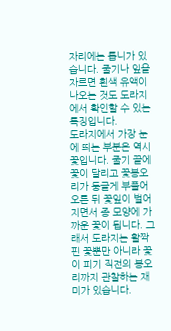자리에는 톱니가 있습니다. 줄기나 잎을 자르면 흰색 유액이 나오는 것도 도라지에서 확인할 수 있는 특징입니다.
도라지에서 가장 눈에 띄는 부분은 역시 꽃입니다. 줄기 끝에 꽃이 달리고 꽃봉오리가 둥글게 부풀어 오른 뒤 꽃잎이 벌어지면서 종 모양에 가까운 꽃이 됩니다. 그래서 도라지는 활짝 핀 꽃뿐만 아니라 꽃이 피기 직전의 봉오리까지 관찰하는 재미가 있습니다.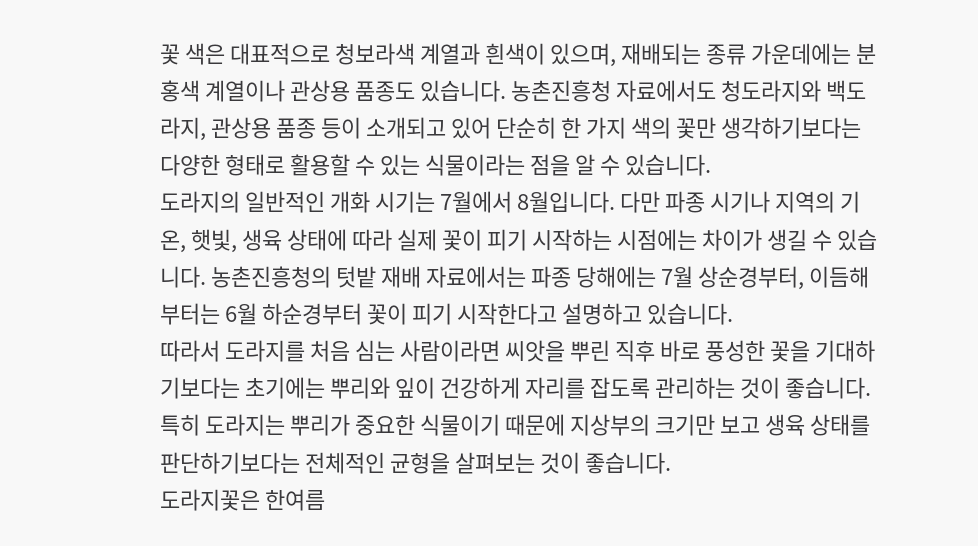꽃 색은 대표적으로 청보라색 계열과 흰색이 있으며, 재배되는 종류 가운데에는 분홍색 계열이나 관상용 품종도 있습니다. 농촌진흥청 자료에서도 청도라지와 백도라지, 관상용 품종 등이 소개되고 있어 단순히 한 가지 색의 꽃만 생각하기보다는 다양한 형태로 활용할 수 있는 식물이라는 점을 알 수 있습니다.
도라지의 일반적인 개화 시기는 7월에서 8월입니다. 다만 파종 시기나 지역의 기온, 햇빛, 생육 상태에 따라 실제 꽃이 피기 시작하는 시점에는 차이가 생길 수 있습니다. 농촌진흥청의 텃밭 재배 자료에서는 파종 당해에는 7월 상순경부터, 이듬해부터는 6월 하순경부터 꽃이 피기 시작한다고 설명하고 있습니다.
따라서 도라지를 처음 심는 사람이라면 씨앗을 뿌린 직후 바로 풍성한 꽃을 기대하기보다는 초기에는 뿌리와 잎이 건강하게 자리를 잡도록 관리하는 것이 좋습니다. 특히 도라지는 뿌리가 중요한 식물이기 때문에 지상부의 크기만 보고 생육 상태를 판단하기보다는 전체적인 균형을 살펴보는 것이 좋습니다.
도라지꽃은 한여름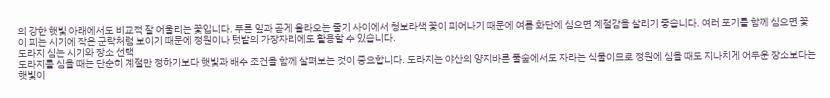의 강한 햇빛 아래에서도 비교적 잘 어울리는 꽃입니다. 푸른 잎과 곧게 올라오는 줄기 사이에서 청보라색 꽃이 피어나기 때문에 여름 화단에 심으면 계절감을 살리기 좋습니다. 여러 포기를 함께 심으면 꽃이 피는 시기에 작은 군락처럼 보이기 때문에 정원이나 텃밭의 가장자리에도 활용할 수 있습니다.
도라지 심는 시기와 장소 선택
도라지를 심을 때는 단순히 계절만 정하기보다 햇빛과 배수 조건을 함께 살펴보는 것이 중요합니다. 도라지는 야산의 양지바른 풀숲에서도 자라는 식물이므로 정원에 심을 때도 지나치게 어두운 장소보다는 햇빛이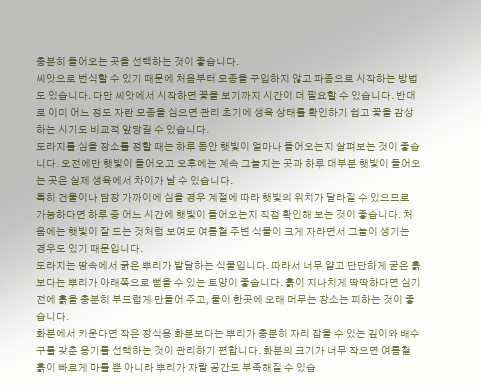충분히 들어오는 곳을 선택하는 것이 좋습니다.
씨앗으로 번식할 수 있기 때문에 처음부터 모종을 구입하지 않고 파종으로 시작하는 방법도 있습니다. 다만 씨앗에서 시작하면 꽃을 보기까지 시간이 더 필요할 수 있습니다. 반대로 이미 어느 정도 자란 모종을 심으면 관리 초기에 생육 상태를 확인하기 쉽고 꽃을 감상하는 시기도 비교적 앞당길 수 있습니다.
도라지를 심을 장소를 정할 때는 하루 동안 햇빛이 얼마나 들어오는지 살펴보는 것이 좋습니다. 오전에만 햇빛이 들어오고 오후에는 계속 그늘지는 곳과 하루 대부분 햇빛이 들어오는 곳은 실제 생육에서 차이가 날 수 있습니다.
특히 건물이나 담장 가까이에 심을 경우 계절에 따라 햇빛의 위치가 달라질 수 있으므로 가능하다면 하루 중 어느 시간에 햇빛이 들어오는지 직접 확인해 보는 것이 좋습니다. 처음에는 햇빛이 잘 드는 것처럼 보여도 여름철 주변 식물이 크게 자라면서 그늘이 생기는 경우도 있기 때문입니다.
도라지는 땅속에서 굵은 뿌리가 발달하는 식물입니다. 따라서 너무 얕고 단단하게 굳은 흙보다는 뿌리가 아래쪽으로 뻗을 수 있는 토양이 좋습니다. 흙이 지나치게 딱딱하다면 심기 전에 흙을 충분히 부드럽게 만들어 주고, 물이 한곳에 오래 머무는 장소는 피하는 것이 좋습니다.
화분에서 키운다면 작은 장식용 화분보다는 뿌리가 충분히 자리 잡을 수 있는 깊이와 배수구를 갖춘 용기를 선택하는 것이 관리하기 편합니다. 화분의 크기가 너무 작으면 여름철 흙이 빠르게 마를 뿐 아니라 뿌리가 자랄 공간도 부족해질 수 있습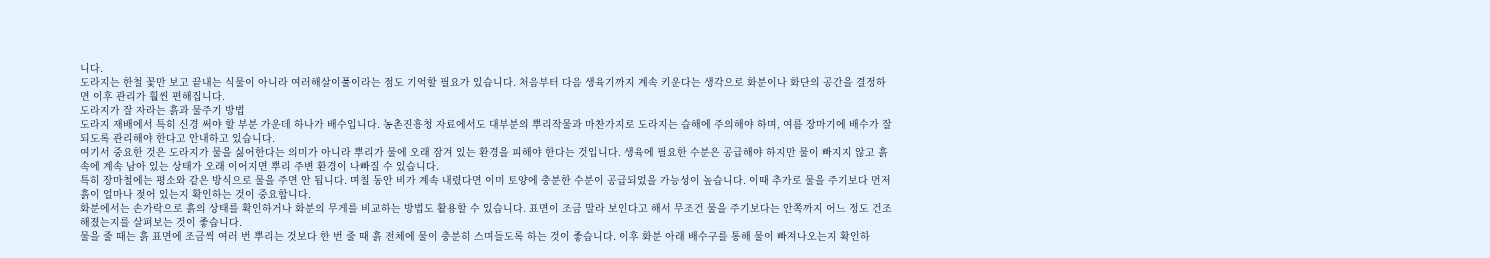니다.
도라지는 한철 꽃만 보고 끝내는 식물이 아니라 여러해살이풀이라는 점도 기억할 필요가 있습니다. 처음부터 다음 생육기까지 계속 키운다는 생각으로 화분이나 화단의 공간을 결정하면 이후 관리가 훨씬 편해집니다.
도라지가 잘 자라는 흙과 물주기 방법
도라지 재배에서 특히 신경 써야 할 부분 가운데 하나가 배수입니다. 농촌진흥청 자료에서도 대부분의 뿌리작물과 마찬가지로 도라지는 습해에 주의해야 하며, 여름 장마기에 배수가 잘되도록 관리해야 한다고 안내하고 있습니다.
여기서 중요한 것은 도라지가 물을 싫어한다는 의미가 아니라 뿌리가 물에 오래 잠겨 있는 환경을 피해야 한다는 것입니다. 생육에 필요한 수분은 공급해야 하지만 물이 빠지지 않고 흙속에 계속 남아 있는 상태가 오래 이어지면 뿌리 주변 환경이 나빠질 수 있습니다.
특히 장마철에는 평소와 같은 방식으로 물을 주면 안 됩니다. 며칠 동안 비가 계속 내렸다면 이미 토양에 충분한 수분이 공급되었을 가능성이 높습니다. 이때 추가로 물을 주기보다 먼저 흙이 얼마나 젖어 있는지 확인하는 것이 중요합니다.
화분에서는 손가락으로 흙의 상태를 확인하거나 화분의 무게를 비교하는 방법도 활용할 수 있습니다. 표면이 조금 말라 보인다고 해서 무조건 물을 주기보다는 안쪽까지 어느 정도 건조해졌는지를 살펴보는 것이 좋습니다.
물을 줄 때는 흙 표면에 조금씩 여러 번 뿌리는 것보다 한 번 줄 때 흙 전체에 물이 충분히 스며들도록 하는 것이 좋습니다. 이후 화분 아래 배수구를 통해 물이 빠져나오는지 확인하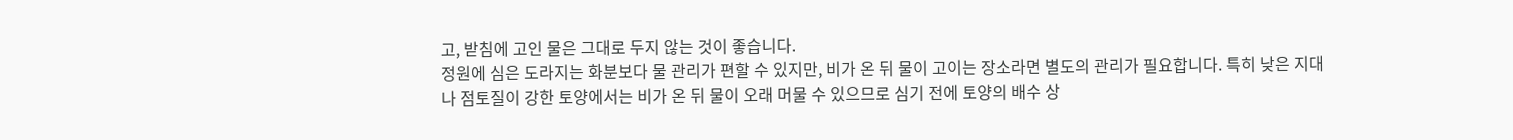고, 받침에 고인 물은 그대로 두지 않는 것이 좋습니다.
정원에 심은 도라지는 화분보다 물 관리가 편할 수 있지만, 비가 온 뒤 물이 고이는 장소라면 별도의 관리가 필요합니다. 특히 낮은 지대나 점토질이 강한 토양에서는 비가 온 뒤 물이 오래 머물 수 있으므로 심기 전에 토양의 배수 상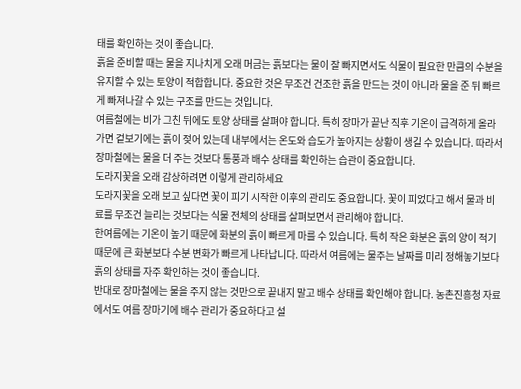태를 확인하는 것이 좋습니다.
흙을 준비할 때는 물을 지나치게 오래 머금는 흙보다는 물이 잘 빠지면서도 식물이 필요한 만큼의 수분을 유지할 수 있는 토양이 적합합니다. 중요한 것은 무조건 건조한 흙을 만드는 것이 아니라 물을 준 뒤 빠르게 빠져나갈 수 있는 구조를 만드는 것입니다.
여름철에는 비가 그친 뒤에도 토양 상태를 살펴야 합니다. 특히 장마가 끝난 직후 기온이 급격하게 올라가면 겉보기에는 흙이 젖어 있는데 내부에서는 온도와 습도가 높아지는 상황이 생길 수 있습니다. 따라서 장마철에는 물을 더 주는 것보다 통풍과 배수 상태를 확인하는 습관이 중요합니다.
도라지꽃을 오래 감상하려면 이렇게 관리하세요
도라지꽃을 오래 보고 싶다면 꽃이 피기 시작한 이후의 관리도 중요합니다. 꽃이 피었다고 해서 물과 비료를 무조건 늘리는 것보다는 식물 전체의 상태를 살펴보면서 관리해야 합니다.
한여름에는 기온이 높기 때문에 화분의 흙이 빠르게 마를 수 있습니다. 특히 작은 화분은 흙의 양이 적기 때문에 큰 화분보다 수분 변화가 빠르게 나타납니다. 따라서 여름에는 물주는 날짜를 미리 정해놓기보다 흙의 상태를 자주 확인하는 것이 좋습니다.
반대로 장마철에는 물을 주지 않는 것만으로 끝내지 말고 배수 상태를 확인해야 합니다. 농촌진흥청 자료에서도 여름 장마기에 배수 관리가 중요하다고 설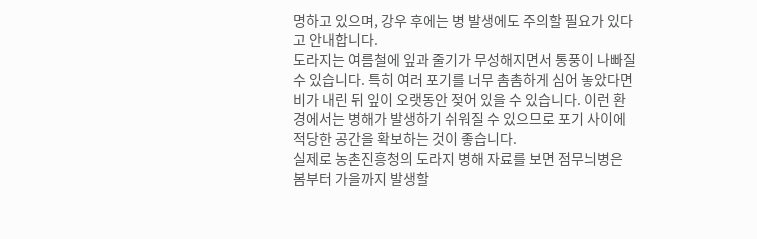명하고 있으며, 강우 후에는 병 발생에도 주의할 필요가 있다고 안내합니다.
도라지는 여름철에 잎과 줄기가 무성해지면서 통풍이 나빠질 수 있습니다. 특히 여러 포기를 너무 촘촘하게 심어 놓았다면 비가 내린 뒤 잎이 오랫동안 젖어 있을 수 있습니다. 이런 환경에서는 병해가 발생하기 쉬워질 수 있으므로 포기 사이에 적당한 공간을 확보하는 것이 좋습니다.
실제로 농촌진흥청의 도라지 병해 자료를 보면 점무늬병은 봄부터 가을까지 발생할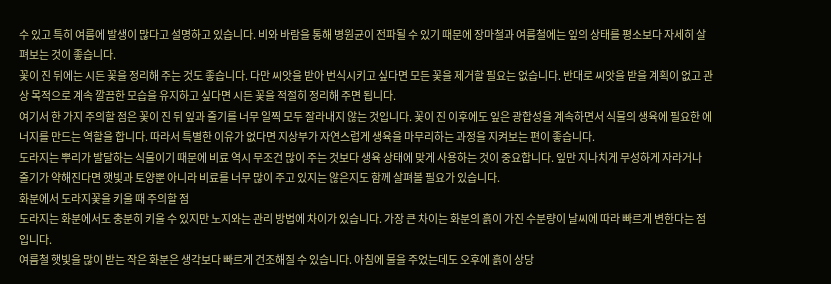수 있고 특히 여름에 발생이 많다고 설명하고 있습니다. 비와 바람을 통해 병원균이 전파될 수 있기 때문에 장마철과 여름철에는 잎의 상태를 평소보다 자세히 살펴보는 것이 좋습니다.
꽃이 진 뒤에는 시든 꽃을 정리해 주는 것도 좋습니다. 다만 씨앗을 받아 번식시키고 싶다면 모든 꽃을 제거할 필요는 없습니다. 반대로 씨앗을 받을 계획이 없고 관상 목적으로 계속 깔끔한 모습을 유지하고 싶다면 시든 꽃을 적절히 정리해 주면 됩니다.
여기서 한 가지 주의할 점은 꽃이 진 뒤 잎과 줄기를 너무 일찍 모두 잘라내지 않는 것입니다. 꽃이 진 이후에도 잎은 광합성을 계속하면서 식물의 생육에 필요한 에너지를 만드는 역할을 합니다. 따라서 특별한 이유가 없다면 지상부가 자연스럽게 생육을 마무리하는 과정을 지켜보는 편이 좋습니다.
도라지는 뿌리가 발달하는 식물이기 때문에 비료 역시 무조건 많이 주는 것보다 생육 상태에 맞게 사용하는 것이 중요합니다. 잎만 지나치게 무성하게 자라거나 줄기가 약해진다면 햇빛과 토양뿐 아니라 비료를 너무 많이 주고 있지는 않은지도 함께 살펴볼 필요가 있습니다.
화분에서 도라지꽃을 키울 때 주의할 점
도라지는 화분에서도 충분히 키울 수 있지만 노지와는 관리 방법에 차이가 있습니다. 가장 큰 차이는 화분의 흙이 가진 수분량이 날씨에 따라 빠르게 변한다는 점입니다.
여름철 햇빛을 많이 받는 작은 화분은 생각보다 빠르게 건조해질 수 있습니다. 아침에 물을 주었는데도 오후에 흙이 상당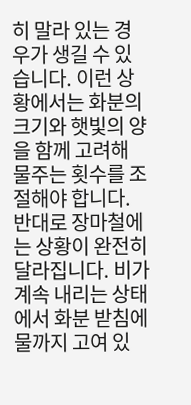히 말라 있는 경우가 생길 수 있습니다. 이런 상황에서는 화분의 크기와 햇빛의 양을 함께 고려해 물주는 횟수를 조절해야 합니다.
반대로 장마철에는 상황이 완전히 달라집니다. 비가 계속 내리는 상태에서 화분 받침에 물까지 고여 있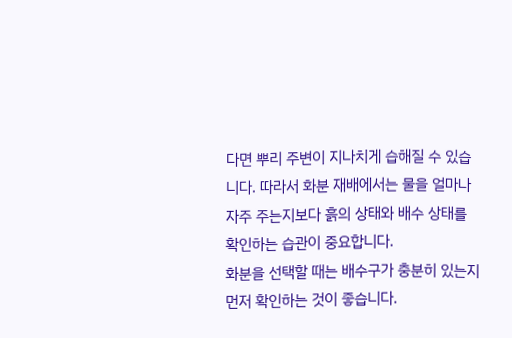다면 뿌리 주변이 지나치게 습해질 수 있습니다. 따라서 화분 재배에서는 물을 얼마나 자주 주는지보다 흙의 상태와 배수 상태를 확인하는 습관이 중요합니다.
화분을 선택할 때는 배수구가 충분히 있는지 먼저 확인하는 것이 좋습니다.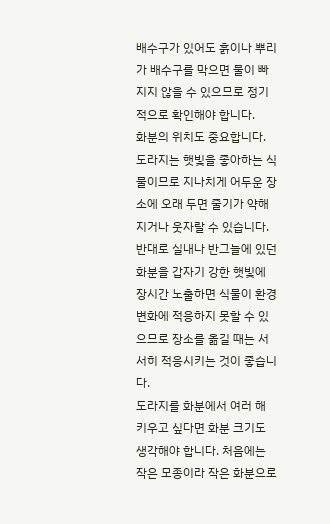배수구가 있어도 흙이나 뿌리가 배수구를 막으면 물이 빠지지 않을 수 있으므로 정기적으로 확인해야 합니다.
화분의 위치도 중요합니다. 도라지는 햇빛을 좋아하는 식물이므로 지나치게 어두운 장소에 오래 두면 줄기가 약해지거나 웃자랄 수 있습니다. 반대로 실내나 반그늘에 있던 화분을 갑자기 강한 햇빛에 장시간 노출하면 식물이 환경 변화에 적응하지 못할 수 있으므로 장소를 옮길 때는 서서히 적응시키는 것이 좋습니다.
도라지를 화분에서 여러 해 키우고 싶다면 화분 크기도 생각해야 합니다. 처음에는 작은 모종이라 작은 화분으로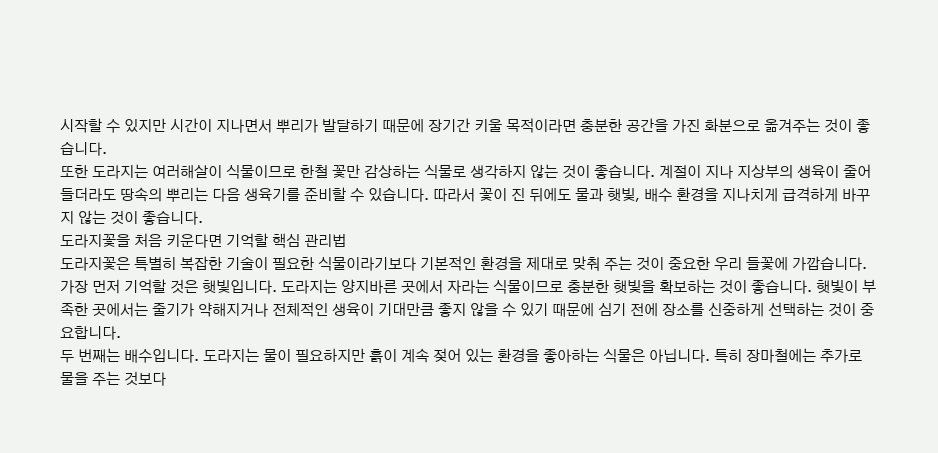시작할 수 있지만 시간이 지나면서 뿌리가 발달하기 때문에 장기간 키울 목적이라면 충분한 공간을 가진 화분으로 옮겨주는 것이 좋습니다.
또한 도라지는 여러해살이 식물이므로 한철 꽃만 감상하는 식물로 생각하지 않는 것이 좋습니다. 계절이 지나 지상부의 생육이 줄어들더라도 땅속의 뿌리는 다음 생육기를 준비할 수 있습니다. 따라서 꽃이 진 뒤에도 물과 햇빛, 배수 환경을 지나치게 급격하게 바꾸지 않는 것이 좋습니다.
도라지꽃을 처음 키운다면 기억할 핵심 관리법
도라지꽃은 특별히 복잡한 기술이 필요한 식물이라기보다 기본적인 환경을 제대로 맞춰 주는 것이 중요한 우리 들꽃에 가깝습니다.
가장 먼저 기억할 것은 햇빛입니다. 도라지는 양지바른 곳에서 자라는 식물이므로 충분한 햇빛을 확보하는 것이 좋습니다. 햇빛이 부족한 곳에서는 줄기가 약해지거나 전체적인 생육이 기대만큼 좋지 않을 수 있기 때문에 심기 전에 장소를 신중하게 선택하는 것이 중요합니다.
두 번째는 배수입니다. 도라지는 물이 필요하지만 흙이 계속 젖어 있는 환경을 좋아하는 식물은 아닙니다. 특히 장마철에는 추가로 물을 주는 것보다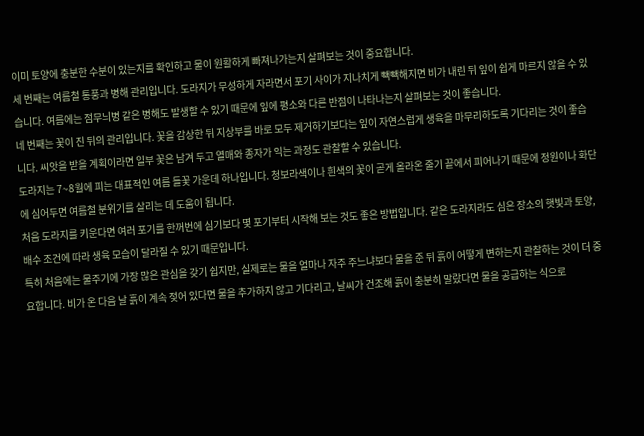이미 토양에 충분한 수분이 있는지를 확인하고 물이 원활하게 빠져나가는지 살펴보는 것이 중요합니다.
세 번째는 여름철 통풍과 병해 관리입니다. 도라지가 무성하게 자라면서 포기 사이가 지나치게 빽빽해지면 비가 내린 뒤 잎이 쉽게 마르지 않을 수 있습니다. 여름에는 점무늬병 같은 병해도 발생할 수 있기 때문에 잎에 평소와 다른 반점이 나타나는지 살펴보는 것이 좋습니다.
네 번째는 꽃이 진 뒤의 관리입니다. 꽃을 감상한 뒤 지상부를 바로 모두 제거하기보다는 잎이 자연스럽게 생육을 마무리하도록 기다리는 것이 좋습니다. 씨앗을 받을 계획이라면 일부 꽃은 남겨 두고 열매와 종자가 익는 과정도 관찰할 수 있습니다.
도라지는 7~8월에 피는 대표적인 여름 들꽃 가운데 하나입니다. 청보라색이나 흰색의 꽃이 곧게 올라온 줄기 끝에서 피어나기 때문에 정원이나 화단에 심어두면 여름철 분위기를 살리는 데 도움이 됩니다.
처음 도라지를 키운다면 여러 포기를 한꺼번에 심기보다 몇 포기부터 시작해 보는 것도 좋은 방법입니다. 같은 도라지라도 심은 장소의 햇빛과 토양, 배수 조건에 따라 생육 모습이 달라질 수 있기 때문입니다.
특히 처음에는 물주기에 가장 많은 관심을 갖기 쉽지만, 실제로는 물을 얼마나 자주 주느냐보다 물을 준 뒤 흙이 어떻게 변하는지 관찰하는 것이 더 중요합니다. 비가 온 다음 날 흙이 계속 젖어 있다면 물을 추가하지 않고 기다리고, 날씨가 건조해 흙이 충분히 말랐다면 물을 공급하는 식으로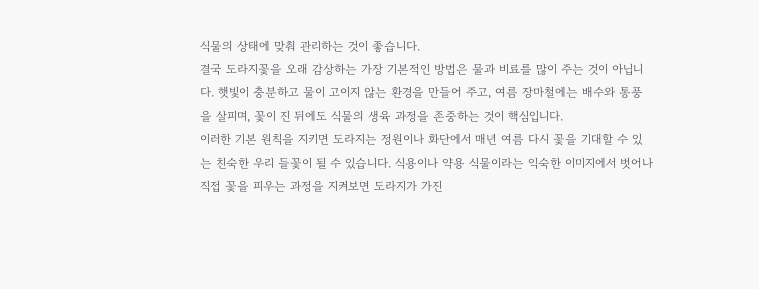식물의 상태에 맞춰 관리하는 것이 좋습니다.
결국 도라지꽃을 오래 감상하는 가장 기본적인 방법은 물과 비료를 많이 주는 것이 아닙니다. 햇빛이 충분하고 물이 고이지 않는 환경을 만들어 주고, 여름 장마철에는 배수와 통풍을 살피며, 꽃이 진 뒤에도 식물의 생육 과정을 존중하는 것이 핵심입니다.
이러한 기본 원칙을 지키면 도라지는 정원이나 화단에서 매년 여름 다시 꽃을 기대할 수 있는 친숙한 우리 들꽃이 될 수 있습니다. 식용이나 약용 식물이라는 익숙한 이미지에서 벗어나 직접 꽃을 피우는 과정을 지켜보면 도라지가 가진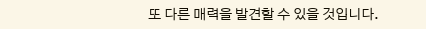또 다른 매력을 발견할 수 있을 것입니다.